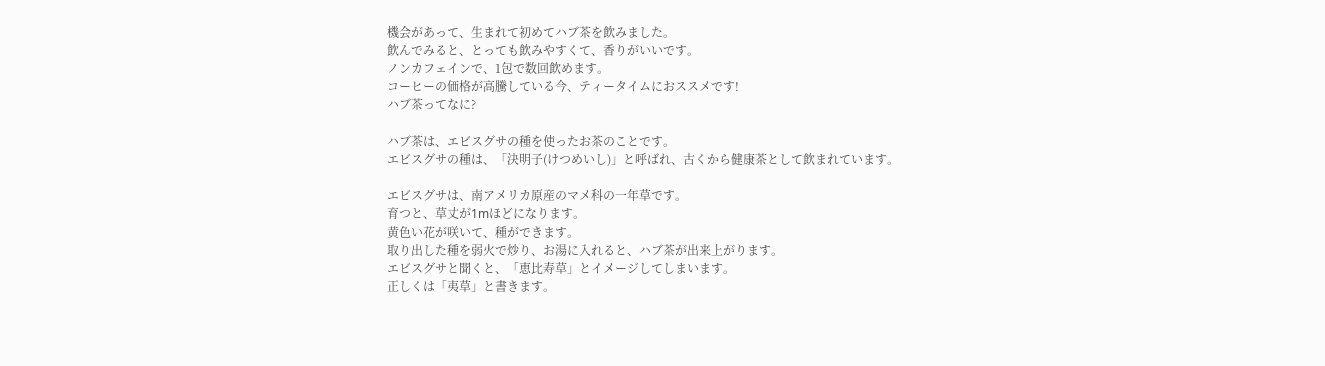機会があって、生まれて初めてハブ茶を飲みました。
飲んでみると、とっても飲みやすくて、香りがいいです。
ノンカフェインで、1包で数回飲めます。
コーヒーの価格が高騰している今、ティータイムにおススメです!
ハブ茶ってなに?

ハブ茶は、エビスグサの種を使ったお茶のことです。
エビスグサの種は、「決明子(けつめいし)」と呼ばれ、古くから健康茶として飲まれています。

エビスグサは、南アメリカ原産のマメ科の一年草です。
育つと、草丈が1mほどになります。
黄色い花が咲いて、種ができます。
取り出した種を弱火で炒り、お湯に入れると、ハブ茶が出来上がります。
エビスグサと聞くと、「恵比寿草」とイメージしてしまいます。
正しくは「夷草」と書きます。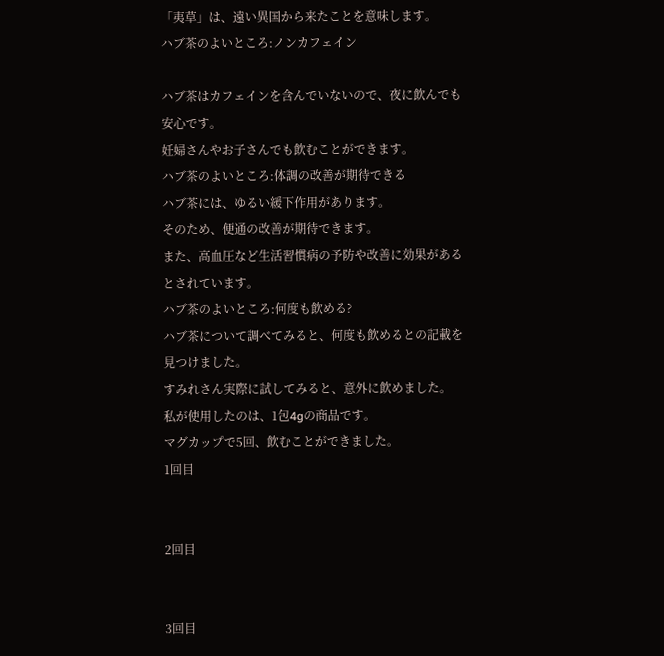「夷草」は、遠い異国から来たことを意味します。
ハブ茶のよいところ:ノンカフェイン

ハブ茶はカフェインを含んでいないので、夜に飲んでも安心です。
妊婦さんやお子さんでも飲むことができます。
ハブ茶のよいところ:体調の改善が期待できる
ハブ茶には、ゆるい緩下作用があります。
そのため、便通の改善が期待できます。
また、高血圧など生活習慣病の予防や改善に効果があるとされています。
ハブ茶のよいところ:何度も飲める?
ハブ茶について調べてみると、何度も飲めるとの記載を見つけました。
すみれさん実際に試してみると、意外に飲めました。
私が使用したのは、1包4gの商品です。
マグカップで5回、飲むことができました。
1回目


2回目


3回目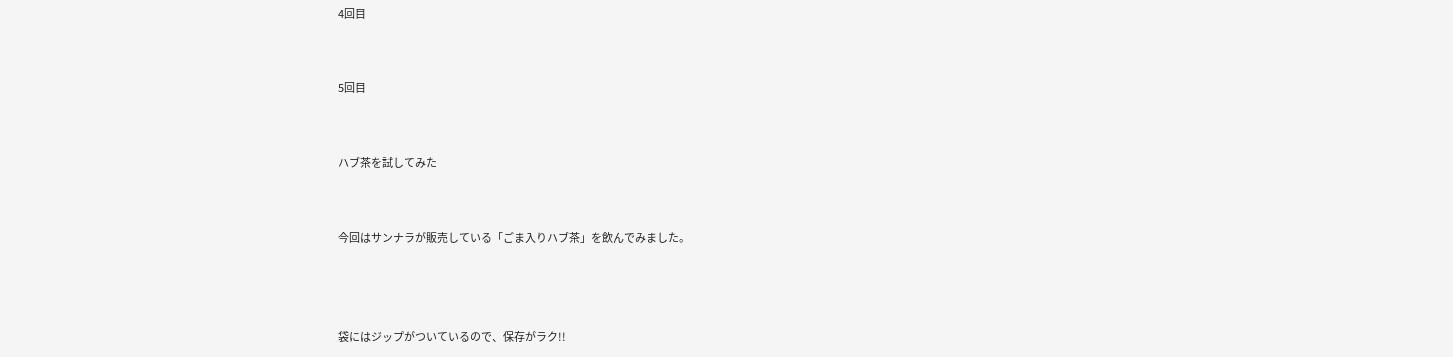4回目


5回目


ハブ茶を試してみた


今回はサンナラが販売している「ごま入りハブ茶」を飲んでみました。



袋にはジップがついているので、保存がラク!!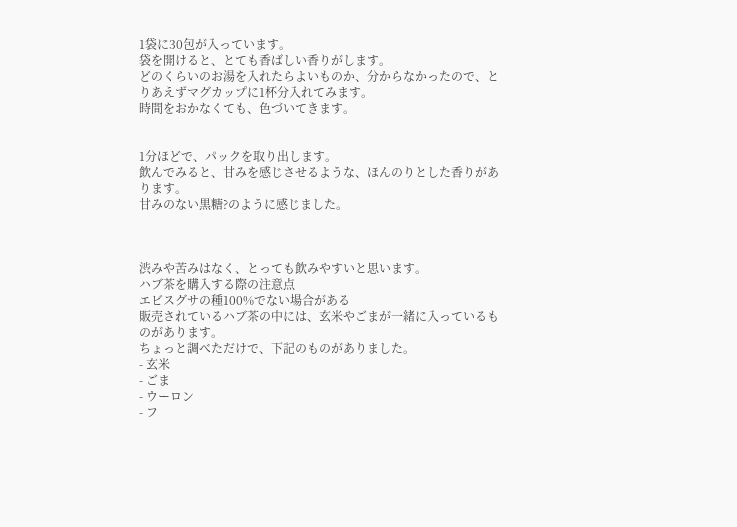1袋に30包が入っています。
袋を開けると、とても香ばしい香りがします。
どのくらいのお湯を入れたらよいものか、分からなかったので、とりあえずマグカップに1杯分入れてみます。
時間をおかなくても、色づいてきます。


1分ほどで、パックを取り出します。
飲んでみると、甘みを感じさせるような、ほんのりとした香りがあります。
甘みのない黒糖?のように感じました。



渋みや苦みはなく、とっても飲みやすいと思います。
ハブ茶を購入する際の注意点
エビスグサの種100%でない場合がある
販売されているハブ茶の中には、玄米やごまが一緒に入っているものがあります。
ちょっと調べただけで、下記のものがありました。
- 玄米
- ごま
- ウーロン
- フ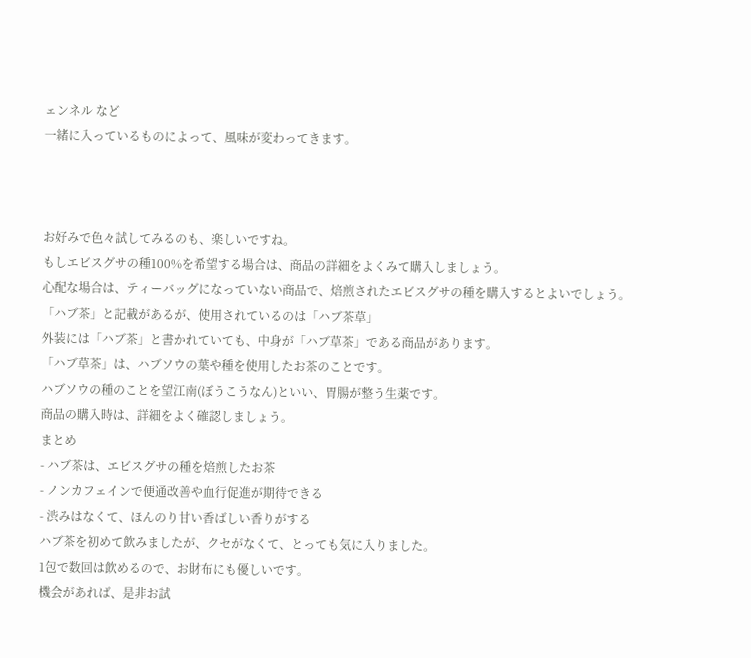ェンネル など
一緒に入っているものによって、風味が変わってきます。



お好みで色々試してみるのも、楽しいですね。
もしエビスグサの種100%を希望する場合は、商品の詳細をよくみて購入しましょう。
心配な場合は、ティーバッグになっていない商品で、焙煎されたエビスグサの種を購入するとよいでしょう。
「ハブ茶」と記載があるが、使用されているのは「ハブ茶草」
外装には「ハブ茶」と書かれていても、中身が「ハブ草茶」である商品があります。
「ハブ草茶」は、ハブソウの葉や種を使用したお茶のことです。
ハブソウの種のことを望江南(ぼうこうなん)といい、胃腸が整う生薬です。
商品の購入時は、詳細をよく確認しましょう。
まとめ
- ハブ茶は、エビスグサの種を焙煎したお茶
- ノンカフェインで便通改善や血行促進が期待できる
- 渋みはなくて、ほんのり甘い香ばしい香りがする
ハブ茶を初めて飲みましたが、クセがなくて、とっても気に入りました。
1包で数回は飲めるので、お財布にも優しいです。
機会があれば、是非お試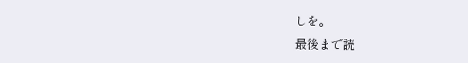しを。
最後まで読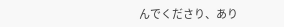んでくださり、あり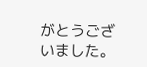がとうございました。